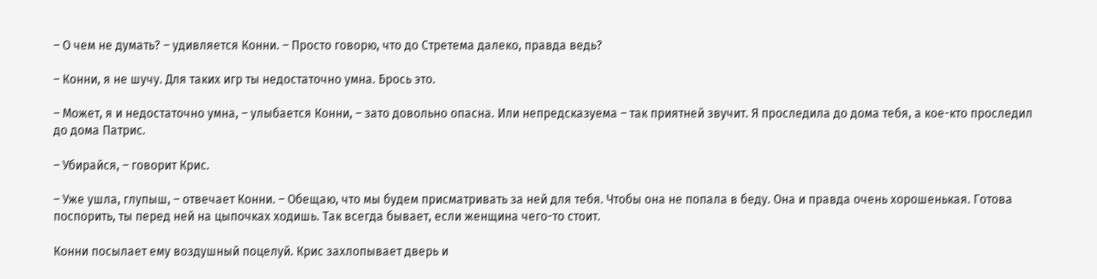– О чем не думать? – удивляется Конни. – Просто говорю, что до Стретема далеко, правда ведь?

– Конни, я не шучу. Для таких игр ты недостаточно умна. Брось это.

– Может, я и недостаточно умна, – улыбается Конни, – зато довольно опасна. Или непредсказуема – так приятней звучит. Я проследила до дома тебя, а кое-кто проследил до дома Патрис.

– Убирайся, – говорит Крис.

– Уже ушла, глупыш, – отвечает Конни. – Обещаю, что мы будем присматривать за ней для тебя. Чтобы она не попала в беду. Она и правда очень хорошенькая. Готова поспорить, ты перед ней на цыпочках ходишь. Так всегда бывает, если женщина чего-то стоит.

Конни посылает ему воздушный поцелуй. Крис захлопывает дверь и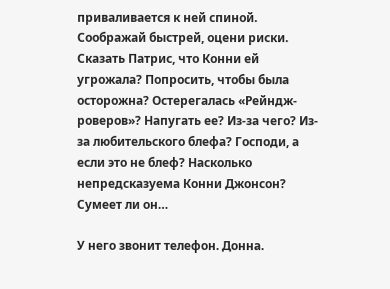приваливается к ней спиной. Соображай быстрей, оцени риски. Сказать Патрис, что Конни ей угрожала? Попросить, чтобы была осторожна? Остерегалась «Рейндж-роверов»? Напугать ее? Из-за чего? Из-за любительского блефа? Господи, а если это не блеф? Насколько непредсказуема Конни Джонсон? Сумеет ли он…

У него звонит телефон. Донна.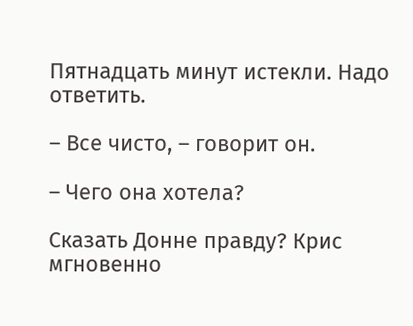Пятнадцать минут истекли. Надо ответить.

– Все чисто, – говорит он.

– Чего она хотела?

Сказать Донне правду? Крис мгновенно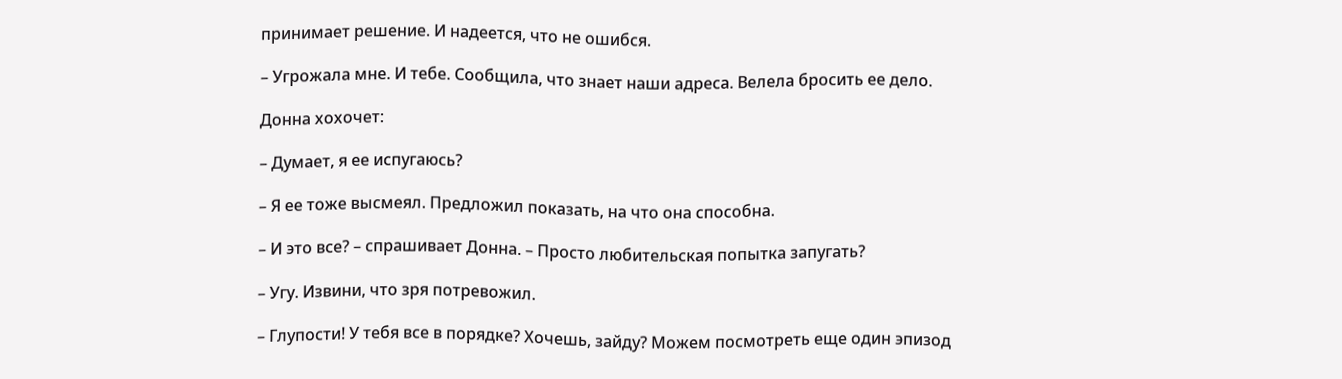принимает решение. И надеется, что не ошибся.

– Угрожала мне. И тебе. Сообщила, что знает наши адреса. Велела бросить ее дело.

Донна хохочет:

– Думает, я ее испугаюсь?

– Я ее тоже высмеял. Предложил показать, на что она способна.

– И это все? – спрашивает Донна. – Просто любительская попытка запугать?

– Угу. Извини, что зря потревожил.

– Глупости! У тебя все в порядке? Хочешь, зайду? Можем посмотреть еще один эпизод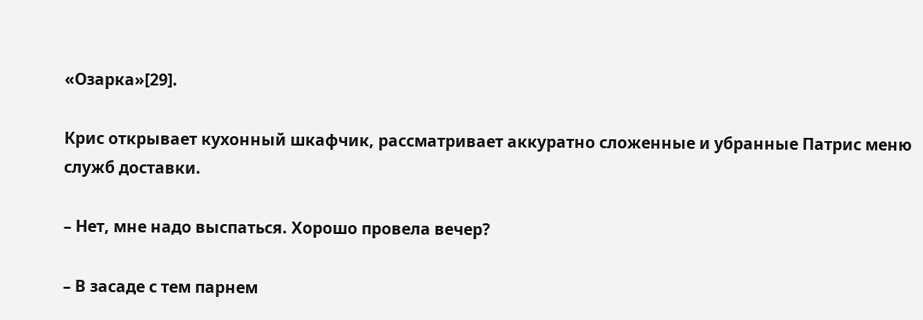«Озарка»[29].

Крис открывает кухонный шкафчик, рассматривает аккуратно сложенные и убранные Патрис меню служб доставки.

– Нет, мне надо выспаться. Хорошо провела вечер?

– В засаде с тем парнем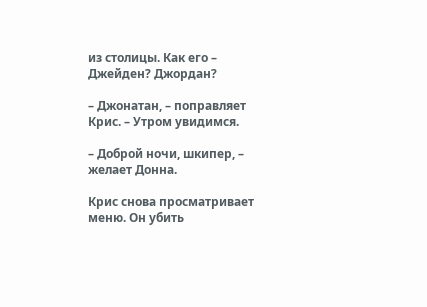из столицы. Как его – Джейден? Джордан?

– Джонатан, – поправляет Крис. – Утром увидимся.

– Доброй ночи, шкипер, – желает Донна.

Крис снова просматривает меню. Он убить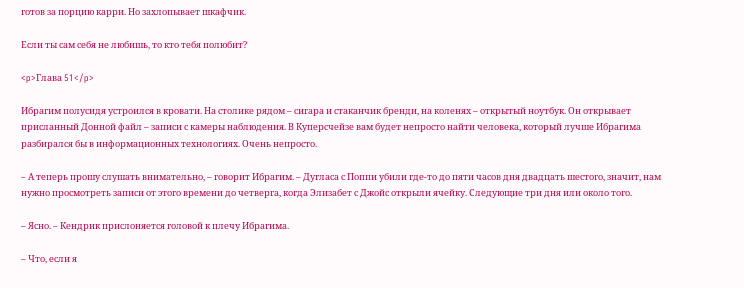готов за порцию карри. Но захлопывает шкафчик.

Если ты сам себя не любишь, то кто тебя полюбит?

<p>Глава 51</p>

Ибрагим полусидя устроился в кровати. На столике рядом – сигара и стаканчик бренди, на коленях – открытый ноутбук. Он открывает присланный Донной файл – записи с камеры наблюдения. В Куперсчейзе вам будет непросто найти человека, который лучше Ибрагима разбирался бы в информационных технологиях. Очень непросто.

– А теперь прошу слушать внимательно, – говорит Ибрагим. – Дугласа с Поппи убили где-то до пяти часов дня двадцать шестого, значит, нам нужно просмотреть записи от этого времени до четверга, когда Элизабет с Джойс открыли ячейку. Следующие три дня или около того.

– Ясно. – Кендрик прислоняется головой к плечу Ибрагима.

– Что, если я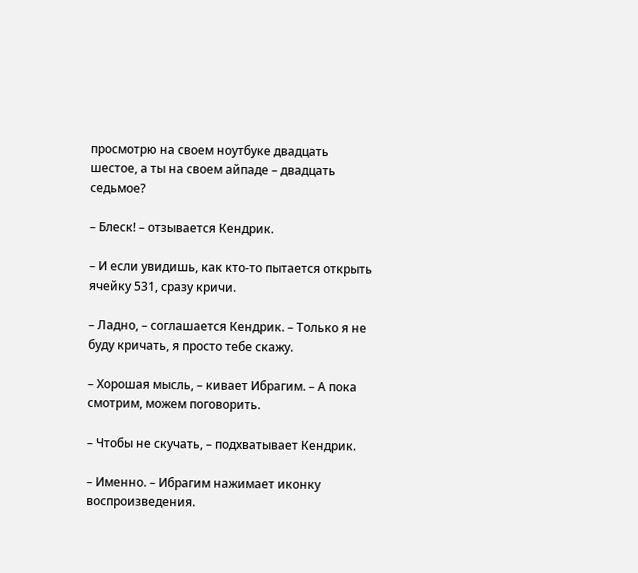просмотрю на своем ноутбуке двадцать шестое, а ты на своем айпаде – двадцать седьмое?

– Блеск! – отзывается Кендрик.

– И если увидишь, как кто-то пытается открыть ячейку 531, сразу кричи.

– Ладно, – соглашается Кендрик. – Только я не буду кричать, я просто тебе скажу.

– Хорошая мысль, – кивает Ибрагим. – А пока смотрим, можем поговорить.

– Чтобы не скучать, – подхватывает Кендрик.

– Именно. – Ибрагим нажимает иконку воспроизведения.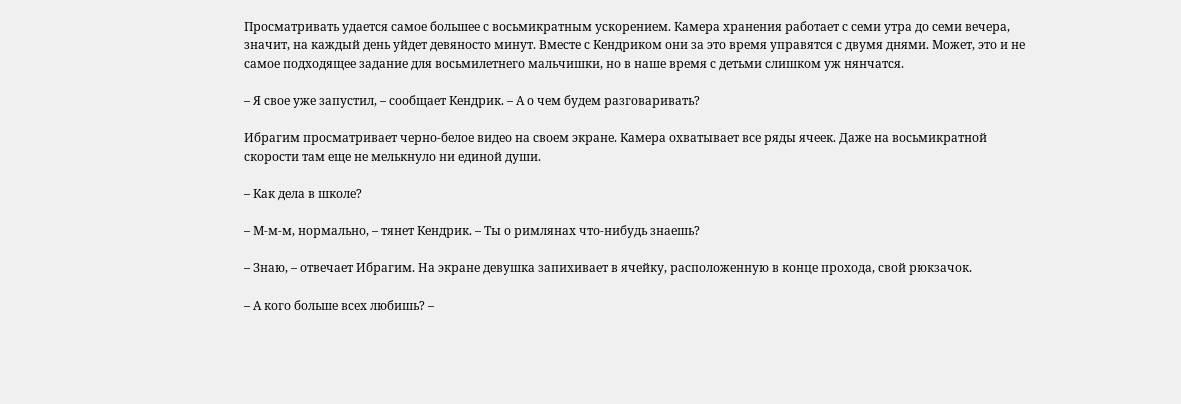Просматривать удается самое большее с восьмикратным ускорением. Камера хранения работает с семи утра до семи вечера, значит, на каждый день уйдет девяносто минут. Вместе с Кендриком они за это время управятся с двумя днями. Может, это и не самое подходящее задание для восьмилетнего мальчишки, но в наше время с детьми слишком уж нянчатся.

– Я свое уже запустил, – сообщает Кендрик. – А о чем будем разговаривать?

Ибрагим просматривает черно-белое видео на своем экране. Камера охватывает все ряды ячеек. Даже на восьмикратной скорости там еще не мелькнуло ни единой души.

– Как дела в школе?

– М-м-м, нормально, – тянет Кендрик. – Ты о римлянах что-нибудь знаешь?

– Знаю, – отвечает Ибрагим. На экране девушка запихивает в ячейку, расположенную в конце прохода, свой рюкзачок.

– А кого больше всех любишь? –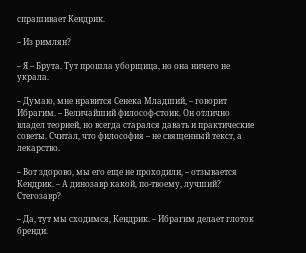спрашивает Кендрик.

– Из римлян?

– Я – Брута. Тут прошла уборщица, но она ничего не украла.

– Думаю, мне нравится Сенека Младший, – говорит Ибрагим. – Величайший философ-стоик. Он отлично владел теорией, но всегда старался давать и практические советы. Считал, что философия – не священный текст, а лекарство.

– Вот здорово, мы его еще не проходили, – отзывается Кендрик. – А динозавр какой, по-твоему, лучший? Стегозавр?

– Да, тут мы сходимся, Кендрик. – Ибрагим делает глоток бренди.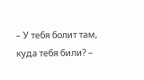– У тебя болит там, куда тебя били? –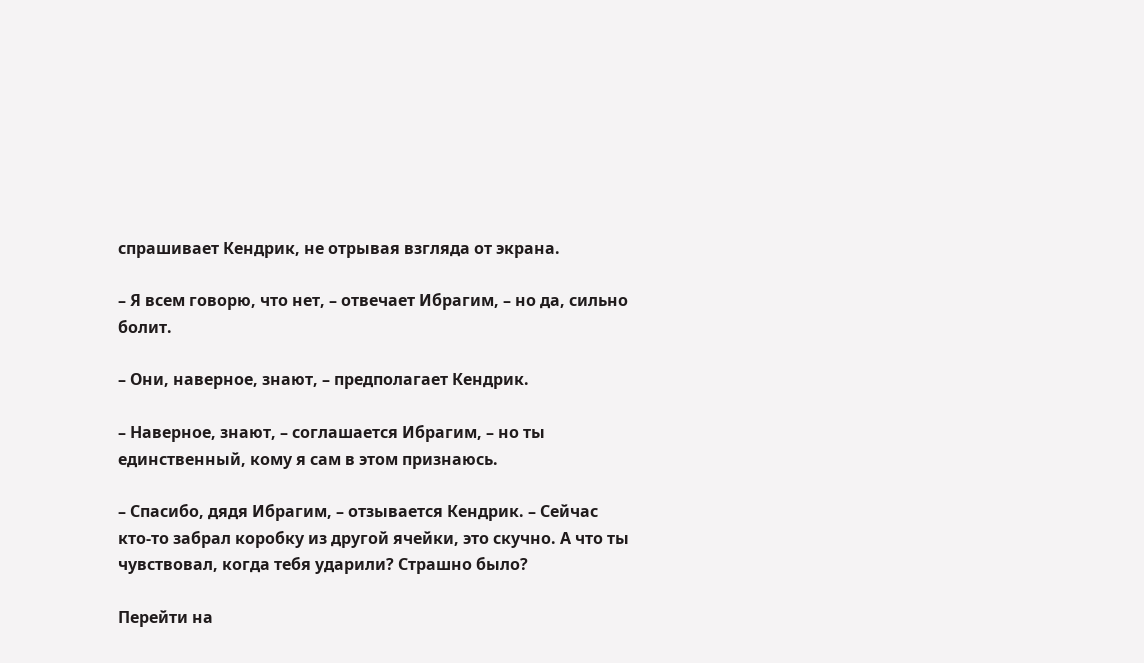спрашивает Кендрик, не отрывая взгляда от экрана.

– Я всем говорю, что нет, – отвечает Ибрагим, – но да, сильно болит.

– Они, наверное, знают, – предполагает Кендрик.

– Наверное, знают, – соглашается Ибрагим, – но ты единственный, кому я сам в этом признаюсь.

– Спасибо, дядя Ибрагим, – отзывается Кендрик. – Сейчас кто-то забрал коробку из другой ячейки, это скучно. А что ты чувствовал, когда тебя ударили? Страшно было?

Перейти на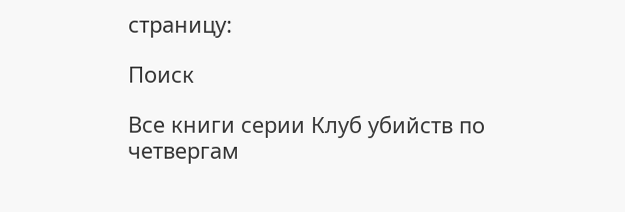страницу:

Поиск

Все книги серии Клуб убийств по четвергам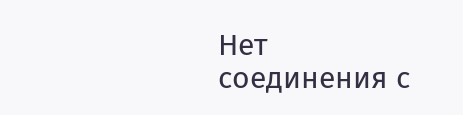Нет соединения с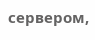сервером,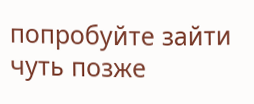попробуйте зайти чуть позже